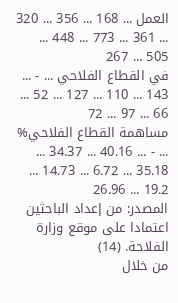العمل ... 168 ... 356 ... 320 ... 361 ... 773 ... 448 ... 505 ... 267
في القطاع الفلاحي ... - ... 143 ... 110 ... 127 ... 52 ... 66 ... 97 ... 72
مساهمة القطاع الفلاحي% ... - ... 40.16 ... 34.37 ... 35.18 ... 6.72 ... 14.73 ... 19.2 ... 26.96
المصدر: من إعداد الباحثين اعتمادا على موقع وزارة الفلاحة. (14)
من خلال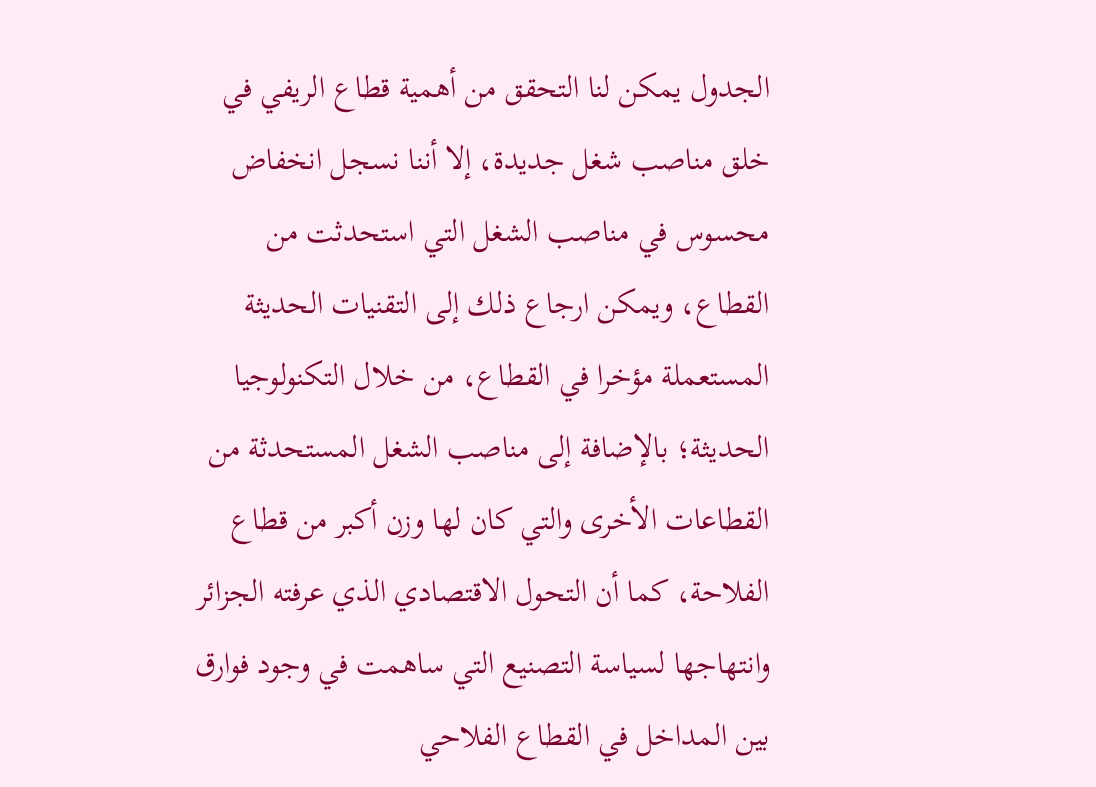الجدول يمكن لنا التحقق من أهمية قطاع الريفي في خلق مناصب شغل جديدة، إلا أننا نسجل انخفاض محسوس في مناصب الشغل التي استحدثت من القطاع، ويمكن ارجاع ذلك إلى التقنيات الحديثة المستعملة مؤخرا في القطاع، من خلال التكنولوجيا الحديثة؛ بالإضافة إلى مناصب الشغل المستحدثة من القطاعات الأخرى والتي كان لها وزن أكبر من قطاع الفلاحة، كما أن التحول الاقتصادي الذي عرفته الجزائر وانتهاجها لسياسة التصنيع التي ساهمت في وجود فوارق بين المداخل في القطاع الفلاحي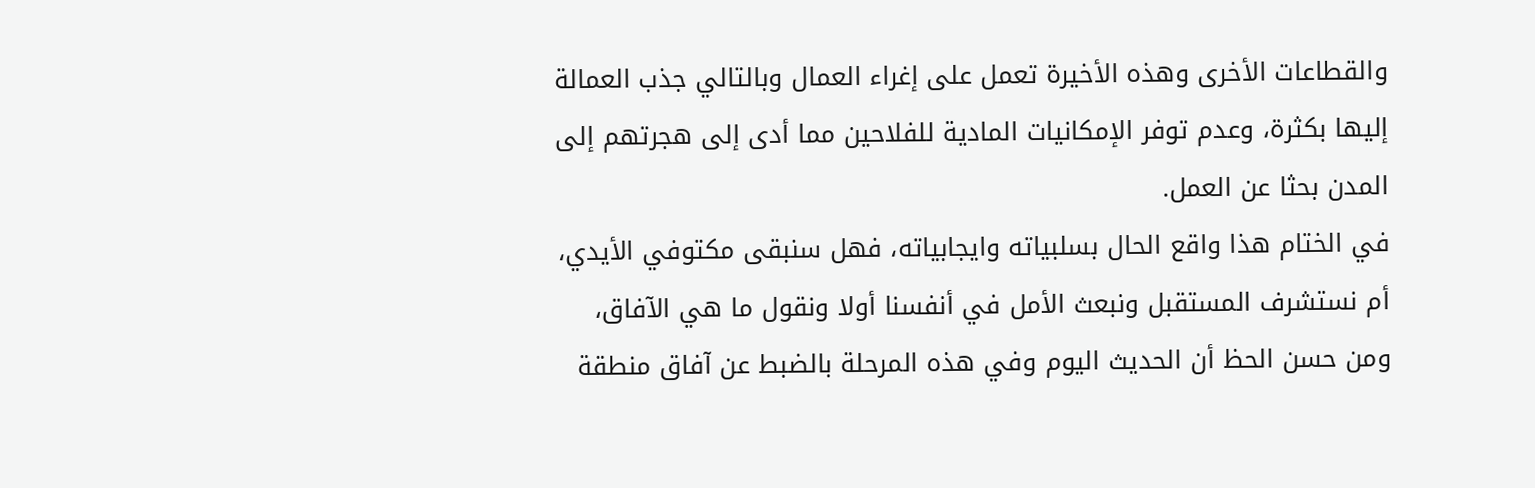والقطاعات الأخرى وهذه الأخيرة تعمل على إغراء العمال وبالتالي جذب العمالة إليها بكثرة، وعدم توفر الإمكانيات المادية للفلاحين مما أدى إلى هجرتهم إلى المدن بحثا عن العمل.
في الختام هذا واقع الحال بسلبياته وايجابياته، فهل سنبقى مكتوفي الأيدي، أم نستشرف المستقبل ونبعث الأمل في أنفسنا أولا ونقول ما هي الآفاق، ومن حسن الحظ أن الحديث اليوم وفي هذه المرحلة بالضبط عن آفاق منطقة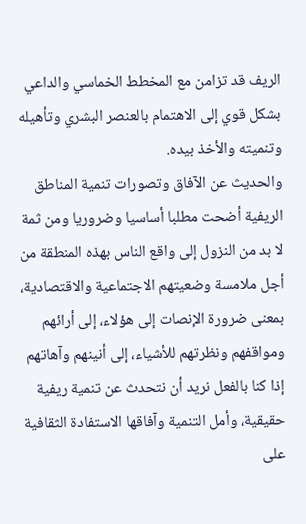الريف قد تزامن مع المخطط الخماسي والداعي بشكل قوي إلى الاهتمام بالعنصر البشري وتأهيله وتنميته والأخذ بيده.
والحديث عن الآفاق وتصورات تنمية المناطق الريفية أضحت مطلبا أساسيا وضروريا ومن ثمة لا بد من النزول إلى واقع الناس بهذه المنطقة من أجل ملامسة وضعيتهم الاجتماعية والاقتصادية، بمعنى ضرورة الإنصات إلى هؤلاء، إلى أرائهم ومواقفهم ونظرتهم للأشياء، إلى أنينهم وآهاتهم إذا كنا بالفعل نريد أن نتحدث عن تنمية ريفية حقيقية، وأمل التنمية وآفاقها الاستفادة الثقافية على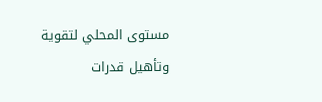مستوى المحلي لتقوية وتأهيل قدرات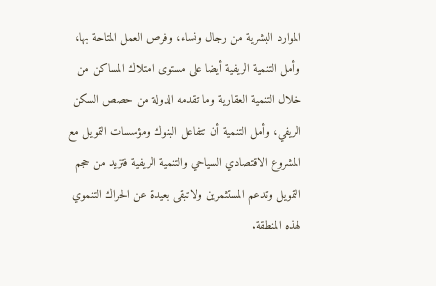الموارد البشرية من رجال ونساء، وفرص العمل المتاحة بها، وأمل التنمية الريفية أيضا على مستوى امتلاك المساكن من خلال التنمية العقارية وما تقدمه الدولة من حصص السكن الريفي، وأمل التنمية أن تتفاعل البنوك ومؤسسات التمويل مع المشروع الاقتصادي السياحي والتنمية الريفية فتزيد من حجم التمويل وتدعم المستثمرين ولاتبقى بعيدة عن الحراك التنموي لهذه المنطقة.